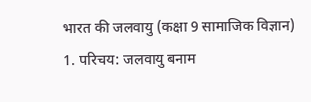भारत की जलवायु (कक्षा 9 सामाजिक विज्ञान)
1. परिचय: जलवायु बनाम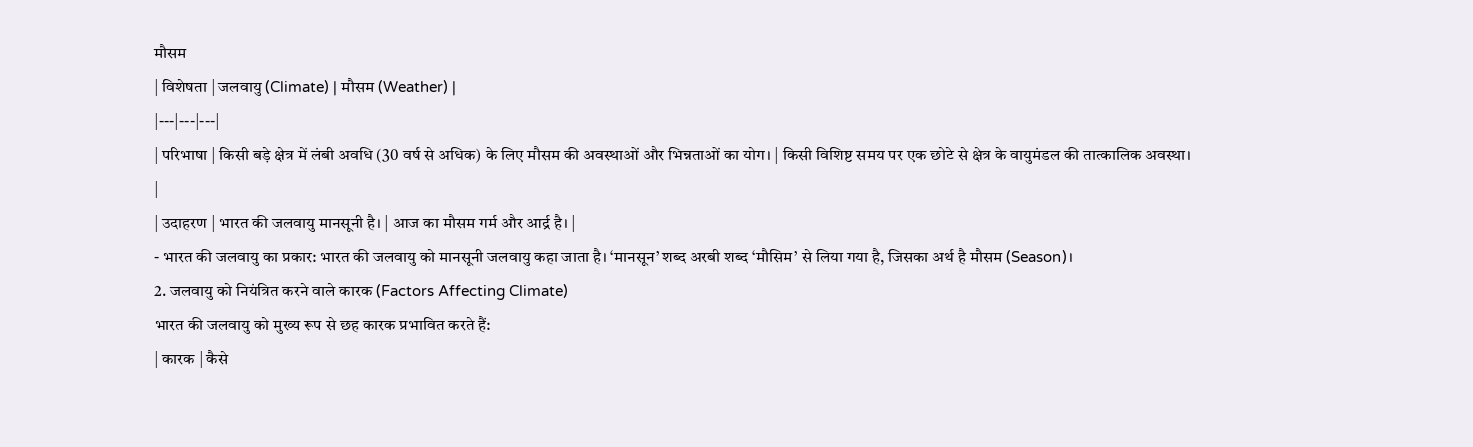मौसम
| विशेषता | जलवायु (Climate) | मौसम (Weather) |
|---|---|---|
| परिभाषा | किसी बड़े क्षेत्र में लंबी अवधि (30 वर्ष से अधिक) के लिए मौसम की अवस्थाओं और भिन्नताओं का योग। | किसी विशिष्ट समय पर एक छोटे से क्षेत्र के वायुमंडल की तात्कालिक अवस्था। |
| उदाहरण | भारत की जलवायु मानसूनी है। | आज का मौसम गर्म और आर्द्र है। |
- भारत की जलवायु का प्रकार: भारत की जलवायु को मानसूनी जलवायु कहा जाता है। ‘मानसून’ शब्द अरबी शब्द ‘मौसिम’ से लिया गया है, जिसका अर्थ है मौसम (Season)।
2. जलवायु को नियंत्रित करने वाले कारक (Factors Affecting Climate)
भारत की जलवायु को मुख्य रूप से छह कारक प्रभावित करते हैं:
| कारक | कैसे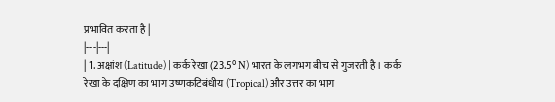प्रभावित करता है |
|---|---|
| 1. अक्षांश (Latitude) | कर्क रेखा (23.5° N) भारत के लगभग बीच से गुजरती है। कर्क रेखा के दक्षिण का भाग उष्णकटिबंधीय (Tropical) और उत्तर का भाग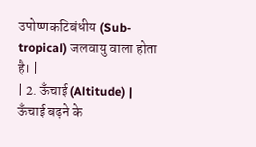उपोष्णकटिबंधीय (Sub-tropical) जलवायु वाला होता है। |
| 2. ऊँचाई (Altitude) | ऊँचाई बढ़ने के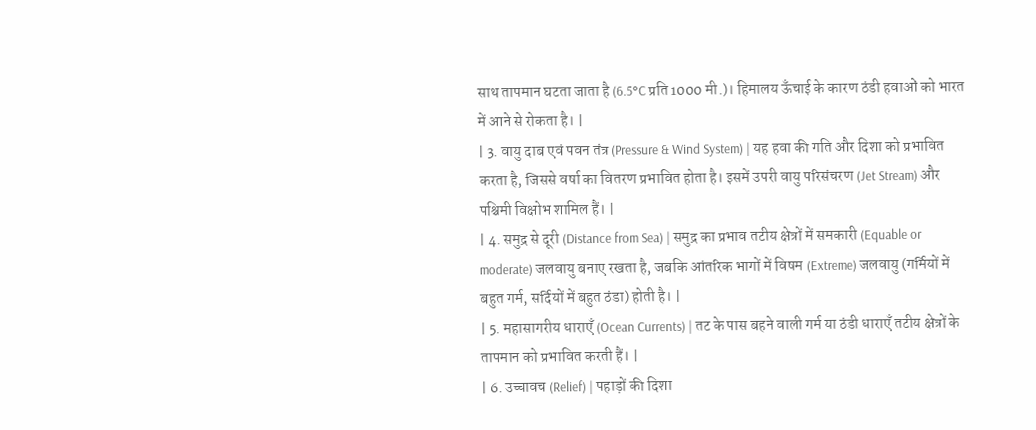साथ तापमान घटता जाता है (6.5°C प्रति 1000 मी.)। हिमालय ऊँचाई के कारण ठंडी हवाओं को भारत में आने से रोकता है। |
| 3. वायु दाब एवं पवन तंत्र (Pressure & Wind System) | यह हवा की गति और दिशा को प्रभावित करता है, जिससे वर्षा का वितरण प्रभावित होता है। इसमें उपरी वायु परिसंचरण (Jet Stream) और पश्चिमी विक्षोभ शामिल हैं। |
| 4. समुद्र से दूरी (Distance from Sea) | समुद्र का प्रभाव तटीय क्षेत्रों में समकारी (Equable or moderate) जलवायु बनाए रखता है, जबकि आंतरिक भागों में विषम (Extreme) जलवायु (गर्मियों में बहुत गर्म, सर्दियों में बहुत ठंडा) होती है। |
| 5. महासागरीय धाराएँ (Ocean Currents) | तट के पास बहने वाली गर्म या ठंडी धाराएँ तटीय क्षेत्रों के तापमान को प्रभावित करती हैं। |
| 6. उच्चावच (Relief) | पहाड़ों की दिशा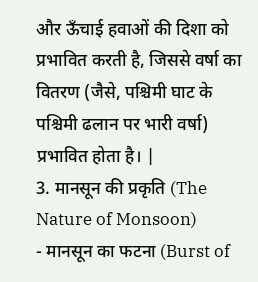और ऊँचाई हवाओं की दिशा को प्रभावित करती है, जिससे वर्षा का वितरण (जैसे, पश्चिमी घाट के पश्चिमी ढलान पर भारी वर्षा) प्रभावित होता है। |
3. मानसून की प्रकृति (The Nature of Monsoon)
- मानसून का फटना (Burst of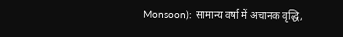Monsoon): सामान्य वर्षा में अचानक वृद्धि,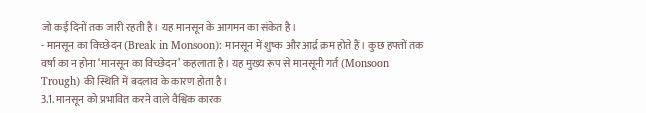जो कई दिनों तक जारी रहती है। यह मानसून के आगमन का संकेत है।
- मानसून का विच्छेदन (Break in Monsoon): मानसून में शुष्क और आर्द्र क्रम होते हैं। कुछ हफ्तों तक वर्षा का न होना ‘मानसून का विच्छेदन’ कहलाता है। यह मुख्य रूप से मानसूनी गर्त (Monsoon Trough) की स्थिति में बदलाव के कारण होता है।
3.1. मानसून को प्रभावित करने वाले वैश्विक कारक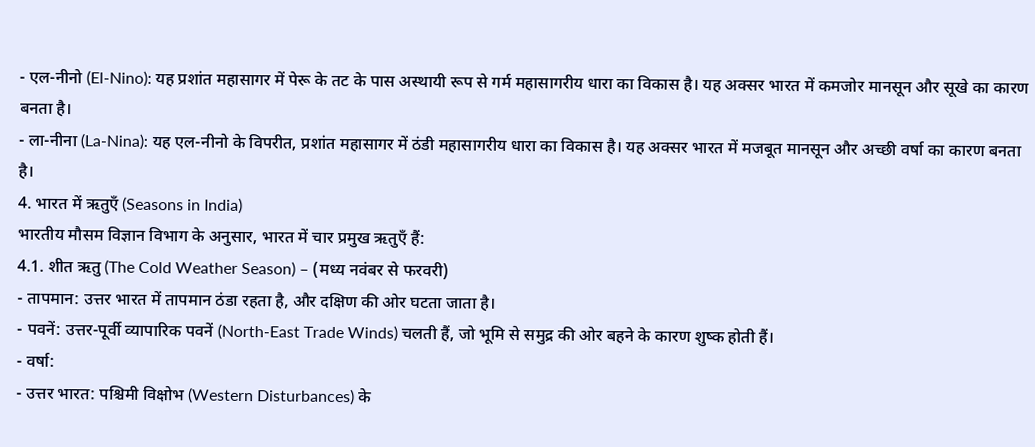- एल-नीनो (El-Nino): यह प्रशांत महासागर में पेरू के तट के पास अस्थायी रूप से गर्म महासागरीय धारा का विकास है। यह अक्सर भारत में कमजोर मानसून और सूखे का कारण बनता है।
- ला-नीना (La-Nina): यह एल-नीनो के विपरीत, प्रशांत महासागर में ठंडी महासागरीय धारा का विकास है। यह अक्सर भारत में मजबूत मानसून और अच्छी वर्षा का कारण बनता है।
4. भारत में ऋतुएँ (Seasons in India)
भारतीय मौसम विज्ञान विभाग के अनुसार, भारत में चार प्रमुख ऋतुएँ हैं:
4.1. शीत ऋतु (The Cold Weather Season) – (मध्य नवंबर से फरवरी)
- तापमान: उत्तर भारत में तापमान ठंडा रहता है, और दक्षिण की ओर घटता जाता है।
- पवनें: उत्तर-पूर्वी व्यापारिक पवनें (North-East Trade Winds) चलती हैं, जो भूमि से समुद्र की ओर बहने के कारण शुष्क होती हैं।
- वर्षा:
- उत्तर भारत: पश्चिमी विक्षोभ (Western Disturbances) के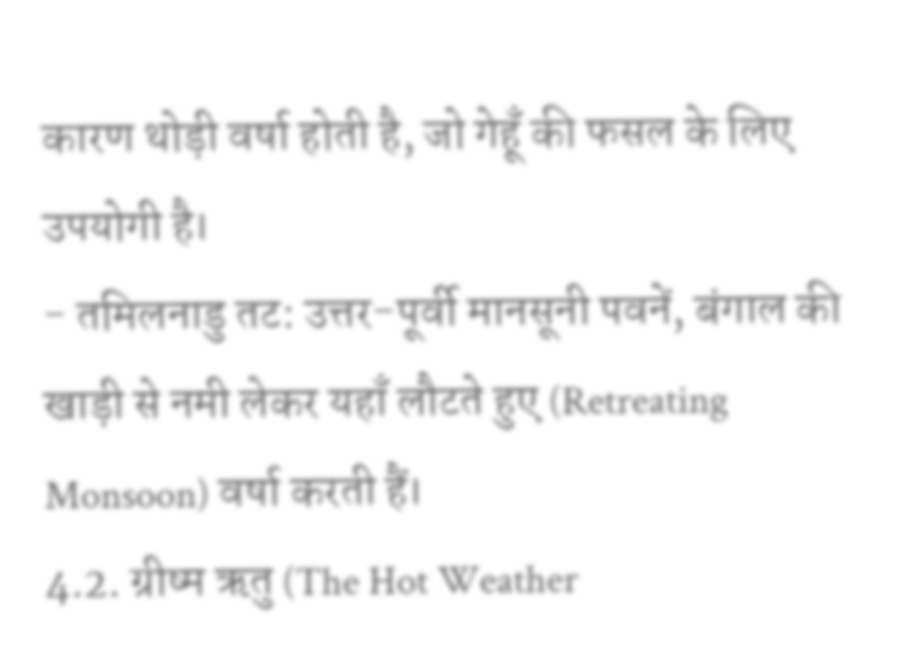कारण थोड़ी वर्षा होती है, जो गेहूँ की फसल के लिए उपयोगी है।
- तमिलनाडु तट: उत्तर-पूर्वी मानसूनी पवनें, बंगाल की खाड़ी से नमी लेकर यहाँ लौटते हुए (Retreating Monsoon) वर्षा करती हैं।
4.2. ग्रीष्म ऋतु (The Hot Weather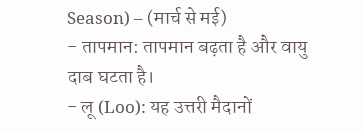Season) – (मार्च से मई)
- तापमान: तापमान बढ़ता है और वायु दाब घटता है।
- लू (Loo): यह उत्तरी मैदानों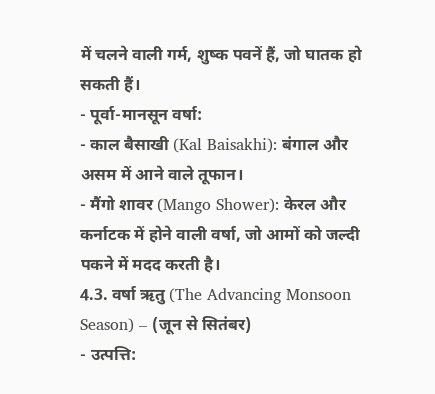में चलने वाली गर्म, शुष्क पवनें हैं, जो घातक हो सकती हैं।
- पूर्वा-मानसून वर्षा:
- काल बैसाखी (Kal Baisakhi): बंगाल और असम में आने वाले तूफान।
- मैंगो शावर (Mango Shower): केरल और कर्नाटक में होने वाली वर्षा, जो आमों को जल्दी पकने में मदद करती है।
4.3. वर्षा ऋतु (The Advancing Monsoon Season) – (जून से सितंबर)
- उत्पत्ति: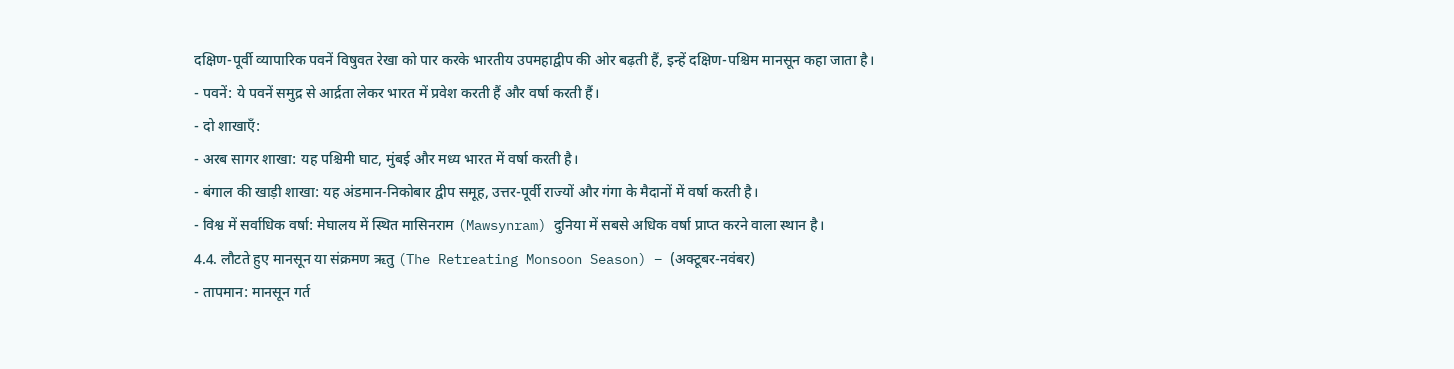दक्षिण-पूर्वी व्यापारिक पवनें विषुवत रेखा को पार करके भारतीय उपमहाद्वीप की ओर बढ़ती हैं, इन्हें दक्षिण-पश्चिम मानसून कहा जाता है।
- पवनें: ये पवनें समुद्र से आर्द्रता लेकर भारत में प्रवेश करती हैं और वर्षा करती हैं।
- दो शाखाएँ:
- अरब सागर शाखा: यह पश्चिमी घाट, मुंबई और मध्य भारत में वर्षा करती है।
- बंगाल की खाड़ी शाखा: यह अंडमान-निकोबार द्वीप समूह, उत्तर-पूर्वी राज्यों और गंगा के मैदानों में वर्षा करती है।
- विश्व में सर्वाधिक वर्षा: मेघालय में स्थित मासिनराम (Mawsynram) दुनिया में सबसे अधिक वर्षा प्राप्त करने वाला स्थान है।
4.4. लौटते हुए मानसून या संक्रमण ऋतु (The Retreating Monsoon Season) – (अक्टूबर-नवंबर)
- तापमान: मानसून गर्त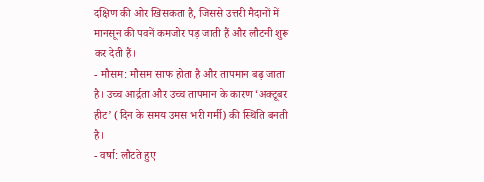दक्षिण की ओर खिसकता है, जिससे उत्तरी मैदानों में मानसून की पवनें कमजोर पड़ जाती हैं और लौटनी शुरू कर देती हैं।
- मौसम: मौसम साफ होता है और तापमान बढ़ जाता है। उच्च आर्द्रता और उच्च तापमान के कारण ‘अक्टूबर हीट’ (दिन के समय उमस भरी गर्मी) की स्थिति बनती है।
- वर्षा: लौटते हुए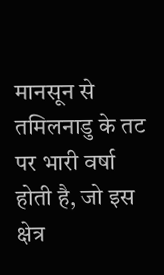मानसून से तमिलनाडु के तट पर भारी वर्षा होती है, जो इस क्षेत्र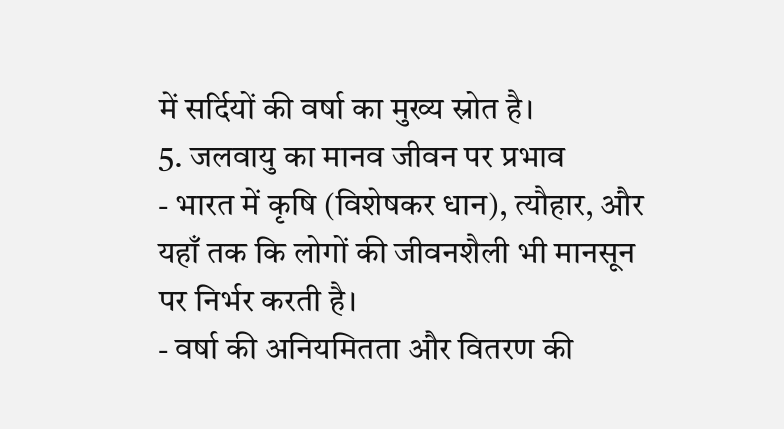में सर्दियों की वर्षा का मुख्य स्रोत है।
5. जलवायु का मानव जीवन पर प्रभाव
- भारत में कृषि (विशेषकर धान), त्यौहार, और यहाँ तक कि लोगों की जीवनशैली भी मानसून पर निर्भर करती है।
- वर्षा की अनियमितता और वितरण की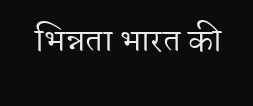भिन्नता भारत की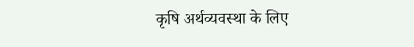कृषि अर्थव्यवस्था के लिए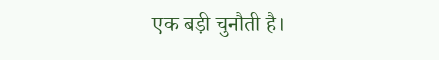एक बड़ी चुनौती है।